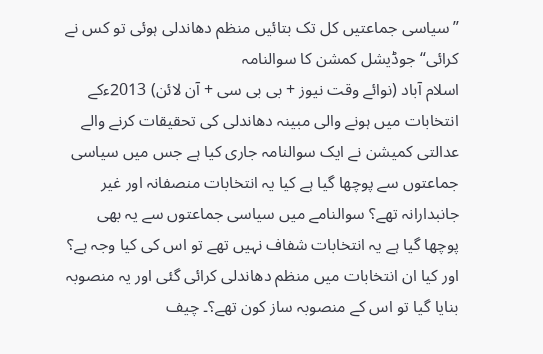”سیاسی جماعتیں کل تک بتائیں منظم دھاندلی ہوئی تو کس نے کرائی“ جوڈیشل کمشن کا سوالنامہ
اسلام آباد (نوائے وقت نیوز + بی بی سی + آن لائن) 2013ءکے انتخابات میں ہونے والی مبینہ دھاندلی کی تحقیقات کرنے والے عدالتی کمیشن نے ایک سوالنامہ جاری کیا ہے جس میں سیاسی جماعتوں سے پوچھا گیا ہے کیا یہ انتخابات منصفانہ اور غیر جانبدارانہ تھے؟ سوالنامے میں سیاسی جماعتوں سے یہ بھی پوچھا گیا ہے یہ انتخابات شفاف نہیں تھے تو اس کی کیا وجہ ہے؟ اور کیا ان انتخابات میں منظم دھاندلی کرائی گئی اور یہ منصوبہ بنایا گیا تو اس کے منصوبہ ساز کون تھے؟۔ چیف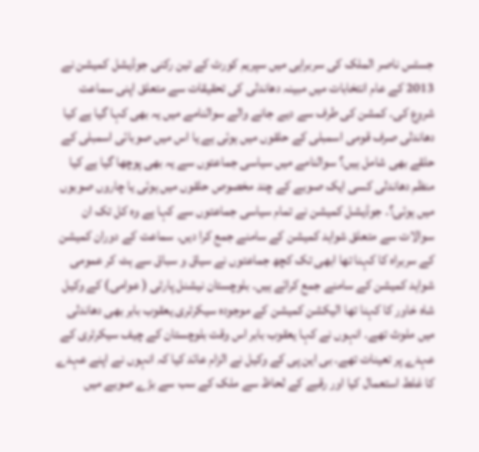جسٹس ناصر الملک کی سربراہی میں سپریم کورٹ کے تین رکنی جوڈیشل کمیشن نے 2013 کے عام انتخابات میں مبینہ دھاندلی کی تحقیقات سے متعلق اپنی سماعت شروع کی۔ کمشن کی طرف سے دیے جانے والے سوالنامے میں یہ بھی کہا گیا ہے کیا دھاندلی صرف قومی اسمبلی کے حلقوں میں ہوئی ہے یا اس میں صوبائی اسمبلی کے حلقے بھی شامل ہیں؟ سوالنامے میں سیاسی جماعتوں سے یہ بھی پوچھا گیا ہے کیا منظم دھاندلی کسی ایک صوبے کے چند مخصوص حلقوں میں ہوئی یا چاروں صوبوں میں ہوئی؟۔ جوڈیشل کمیشن نے تمام سیاسی جماعتوں سے کہا ہے وہ کل تک ان سوالات سے متعلق شواہد کمیشن کے سامنے جمع کرا دیں۔ سماعت کے دوران کمیشن کے سربراہ کا کہنا تھا ابھی تک کچھ جماعتوں نے سیاق و سباق سے ہٹ کر عمومی شواہد کمیشن کے سامنے جمع کرائے ہیں۔ بلوچستان نیشنل پارٹی ( عوامی) کے وکیل شاہ خاور کا کہنا تھا الیکشن کمیشن کے موجودہ سیکرٹری یعقوب بابر بھی دھاندلی میں ملوث تھے۔ انہوں نے کہا یعقوب بابر اس وقت بلوچستان کے چیف سیکرٹری کے عہدے پر تعینات تھے۔ بی این پی کے وکیل نے الزام عائد کیا کہ انہوں نے اپنے عہدے کا غلط استعمال کیا اور رقبے کے لحاظ سے ملک کے سب سے بڑے صوبے میں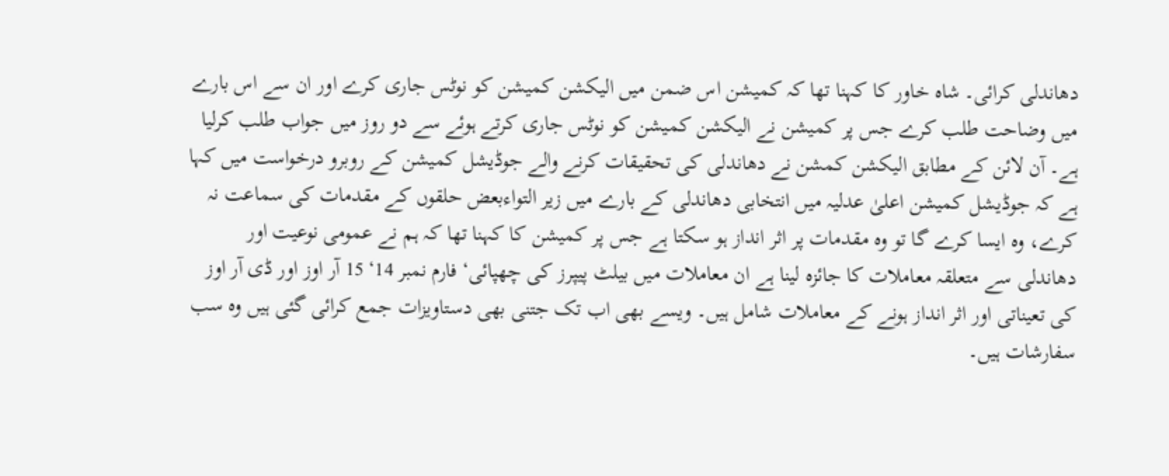دھاندلی کرائی۔ شاہ خاور کا کہنا تھا کہ کمیشن اس ضمن میں الیکشن کمیشن کو نوٹس جاری کرے اور ان سے اس بارے میں وضاحت طلب کرے جس پر کمیشن نے الیکشن کمیشن کو نوٹس جاری کرتے ہوئے سے دو روز میں جواب طلب کرلیا ہے۔ آن لائن کے مطابق الیکشن کمشن نے دھاندلی کی تحقیقات کرنے والے جوڈیشل کمیشن کے روبرو درخواست میں کہا ہے کہ جوڈیشل کمیشن اعلیٰ عدلیہ میں انتخابی دھاندلی کے بارے میں زیر التواءبعض حلقوں کے مقدمات کی سماعت نہ کرے، وہ ایسا کرے گا تو وہ مقدمات پر اثر انداز ہو سکتا ہے جس پر کمیشن کا کہنا تھا کہ ہم نے عمومی نوعیت اور دھاندلی سے متعلقہ معاملات کا جائزہ لینا ہے ان معاملات میں بیلٹ پیپرز کی چھپائی‘ فارم نمبر 14‘ 15 آر اوز اور ڈی آر اوز کی تعیناتی اور اثر انداز ہونے کے معاملات شامل ہیں۔ ویسے بھی اب تک جتنی بھی دستاویزات جمع کرائی گئی ہیں وہ سب سفارشات ہیں۔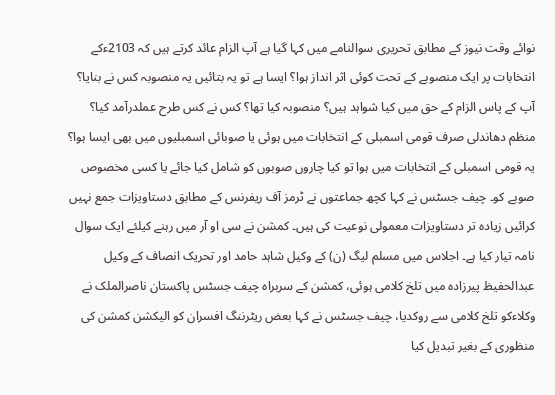نوائے وقت نیوز کے مطابق تحریری سوالنامے میں کہا گیا ہے آپ الزام عائد کرتے ہیں کہ 2103ءکے انتخابات پر ایک منصوبے کے تحت کوئی اثر انداز ہوا؟ ایسا ہے تو یہ بتائیں یہ منصوبہ کس نے بنایا؟ آپ کے پاس الزام کے حق میں کیا شواہد ہیں؟ منصوبہ کیا تھا؟ کس نے کس طرح عملدرآمد کیا؟ منظم دھاندلی صرف قومی اسمبلی کے انتخابات میں ہوئی یا صوبائی اسمبلیوں میں بھی ایسا ہوا؟ یہ قومی اسمبلی کے انتخابات میں ہوا تو کیا چاروں صوبوں کو شامل کیا جائے یا کسی مخصوص صوبے کو۔ چیف جسٹس نے کہا کچھ جماعتوں نے ٹرمز آف ریفرنس کے مطابق دستاویزات جمع نہیں کرائیں زیادہ تر دستاویزات معمولی نوعیت کی ہیں۔ کمشن نے سی او آر میں رہنے کیلئے ایک سوال نامہ تیار کیا ہے۔ اجلاس میں مسلم لیگ (ن) کے وکیل شاہد حامد اور تحریک انصاف کے وکیل عبدالحفیظ پیرزادہ میں تلخ کلامی ہوئی، کمشن کے سربراہ چیف جسٹس پاکستان ناصرالملک نے وکلاءکو تلخ کلامی سے روکدیا، چیف جسٹس نے کہا بعض ریٹرننگ افسران کو الیکشن کمشن کی منظوری کے بغیر تبدیل کیا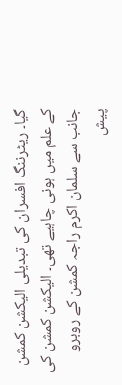گیا۔ ریٹرننگ افسران کی تبدیلی الیکشن کمشن کے علم میں ہونی چاہیے تھی۔ الیکشن کمشن کی جانب سے سلمان اکرم راجہ کمشن کے روبرو پیش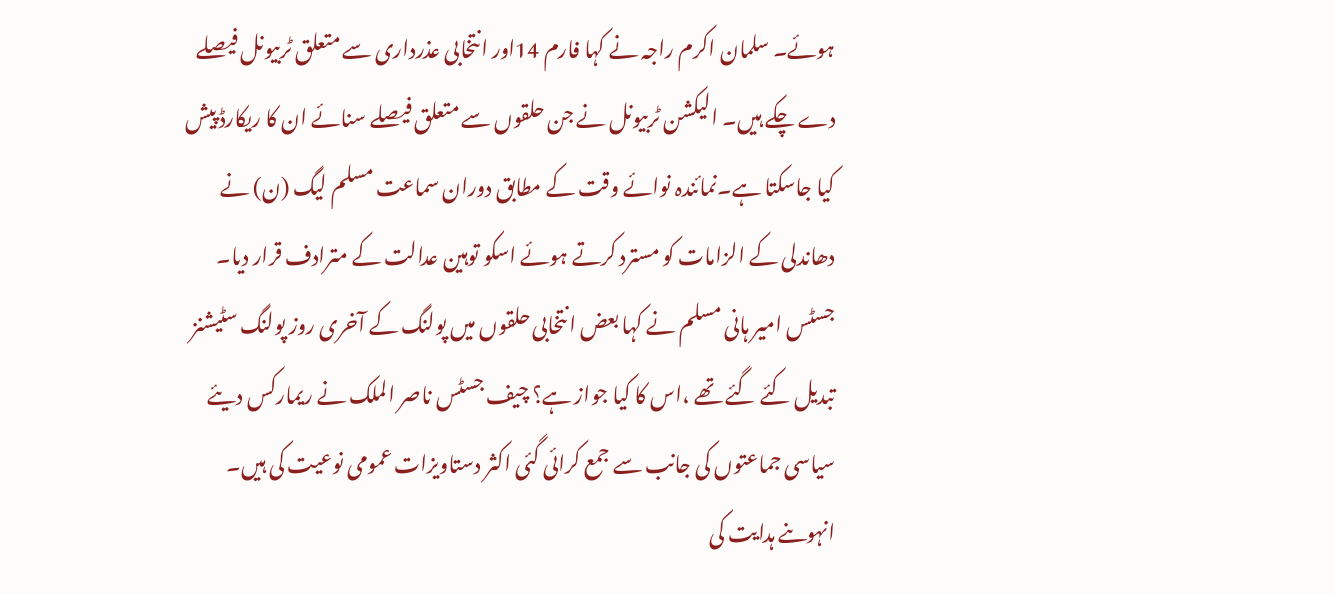ہوئے۔ سلمان اکرم راجہ نے کہا فارم 14اور انتخابی عذرداری سے متعلق ٹربیونل فیصلے دے چکے ہیں۔ الیکشن ٹربیونل نے جن حلقوں سے متعلق فیصلے سنائے ان کا ریکارڈ پیش کیا جاسکتا ہے۔نمائندہ نوائے وقت کے مطابق دوران سماعت مسلم لیگ (ن) نے دھاندلی کے الزامات کو مسترد کرتے ہوئے اسکو توہین عدالت کے مترادف قرار دیا۔ جسٹس امیر ہانی مسلم نے کہا بعض انتخابی حلقوں میں پولنگ کے آخری روز پولنگ سٹیشنز تبدیل کئے گئے تھے ،اس کا کیا جواز ہے؟ چیف جسٹس ناصر الملک نے ریمارکس دیئے سیاسی جماعتوں کی جانب سے جمع کرائی گئی اکثر دستاویزات عمومی نوعیت کی ہیں۔ انہوںنے ہدایت کی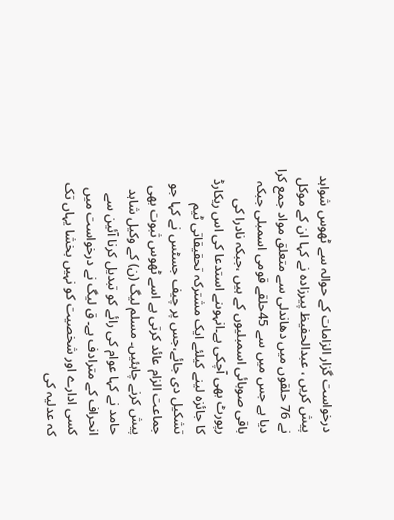درخواست گزار الزامات کے حوالہ سے ٹھوس شواہد پیش کریں ، عبدالحفیظ پیرزادہ نے کہا ان کے موکل نے 76 حلقوں میں دھاندلی سے متعلق مواد جمع کرا دیا ہے جس میں سے 45حلقے قومی اسمبلی جبکہ باقی صوبائی اسمبلیوں کے ہیں ،جبکہ نادرا کی رپورٹ بھی آچکی ہے۔انہوںنے استدعا کی اس ریکارڈ کا جائزہ لینے کیلئے ایک مشترکہ تحقیقاتی ٹیم تشکیل دی جائے،جس پر چیف جسٹس نے کہا جو جماعت الزام عائد کرتی ہے اسے ٹھوس ثبوت بھی پیش کرنے چاہئیں۔ مسلم لیگ (ن) کے وکیل شاہد حامد نے کہا عوام کی رائے کو تبدیل کرنا آئین سے انحراف کے مترادف ہے۔ ق لیگ نے درخواست میں کسی ادارے اور شخصیت کو نہیں بخشا یہاں تک کہ عدلیہ کی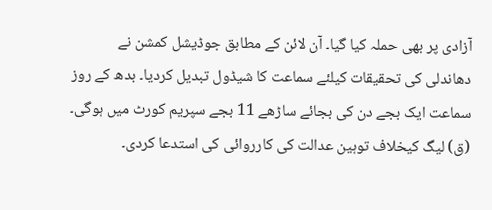آزادی پر بھی حملہ کیا گیا۔ آن لائن کے مطابق جوڈیشل کمشن نے دھاندلی کی تحقیقات کیلئے سماعت کا شیڈول تبدیل کردیا۔ بدھ کے روز سماعت ایک بجے دن کی بجائے ساڑھے 11 بجے سپریم کورٹ میں ہوگی۔ (ق) لیگ کیخلاف توہین عدالت کی کارروائی کی استدعا کردی۔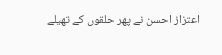اعتزاز احسن نے پھر حلقوں کے تھیلے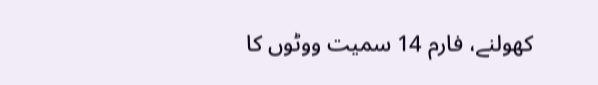کھولنے، فارم 14 سمیت ووٹوں کا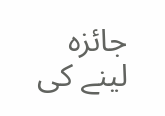جائزہ لینے کی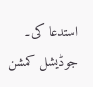استدعا کی۔
جوڈیشل کمشن